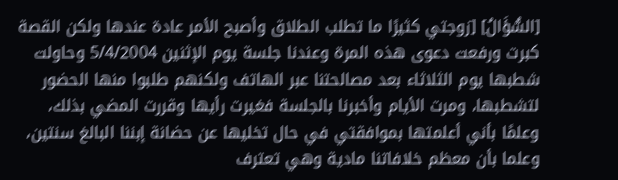[السُّؤَالُ] [زوجتي كثيرًا ما تطلب الطلاق وأصبح الأمر عادة عندها ولكن القصة كبرت ورفعت دعوى هذه المرة وعندنا جلسة يوم الإثنين 5/4/2004 وحاولت شطبها يوم الثلاثاء بعد مصالحتنا عبر الهاتف ولكنهم طلبوا منها الحضور لتشطبها، ومرت الأيام وأخبرنا بالجلسة فغيرت رأيها وقررت المضي بذلك، وعلمًا بأني أعلمتها بموافقتي في حال تخليها عن حضانة إبننا البالغ سنتين، وعلما بأن معظم خلافاتنا مادية وهي تعترف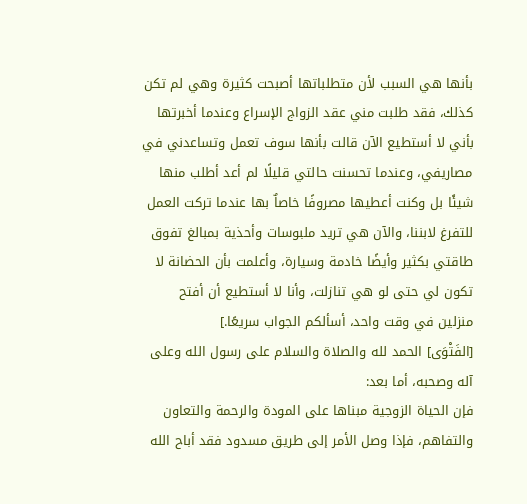بأنها هي السبب لأن متطلباتها أصبحت كثيرة وهي لم تكن كذلك، فقد طلبت مني عقد الزواج الإسراع وعندما أخبرتها بأني لا أستطيع الآن قالت بأنها سوف تعمل وتساعدني في مصاريفي، وعندما تحسنت حالتي قليلًا لم أعد أطلب منها شيئًا بل وكنت أعطيها مصروفًا خاصاٌ بها عندما تركت العمل للتفرغ لابننا، والآن هي تريد ملبوسات وأحذية بمبالغ تفوق طاقتي بكثير وأيضًا خادمة وسيارة، وأعلمت بأن الحضانة لا تكون لي حتى لو هي تنازلت، وأنا لا أستطيع أن أفتح منزلين في وقت واحد، أسألكم الجواب سريعًا.]
[الفَتْوَى] الحمد لله والصلاة والسلام على رسول الله وعلى آله وصحبه، أما بعد:
فإن الحياة الزوجية مبناها على المودة والرحمة والتعاون والتفاهم، فإذا وصل الأمر إلى طريق مسدود فقد أباح الله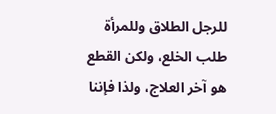للرجل الطلاق وللمرأة طلب الخلع، ولكن القطع هو آخر العلاج، ولذا فإننا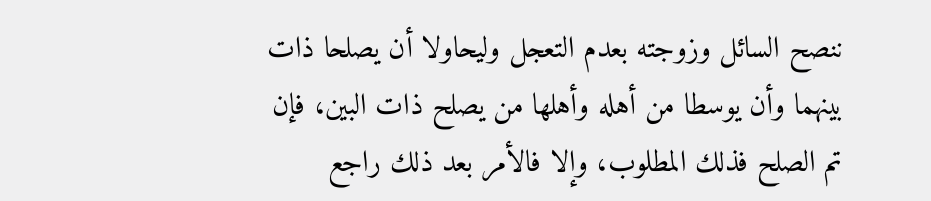ننصح السائل وزوجته بعدم التعجل وليحاولا أن يصلحا ذات بينهما وأن يوسطا من أهله وأهلها من يصلح ذات البين، فإن تم الصلح فذلك المطلوب، وإلا فالأمر بعد ذلك راجع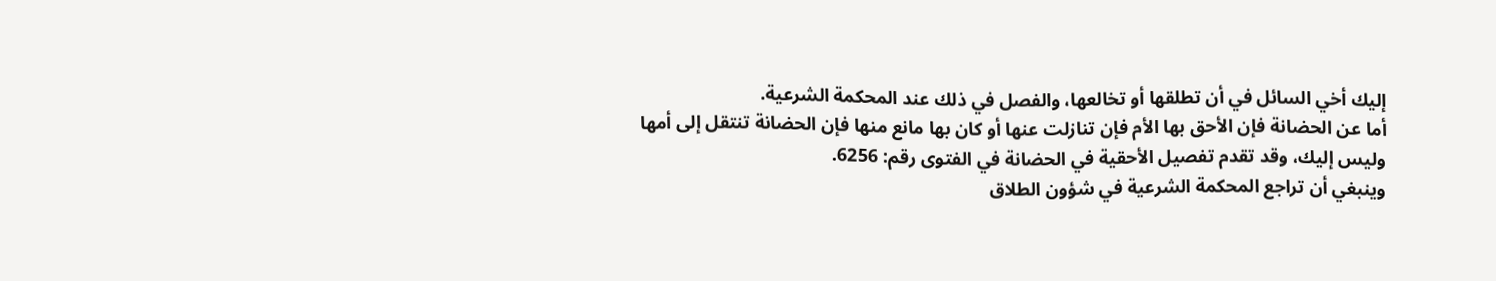إليك أخي السائل في أن تطلقها أو تخالعها، والفصل في ذلك عند المحكمة الشرعية.
أما عن الحضانة فإن الأحق بها الأم فإن تنازلت عنها أو كان بها مانع منها فإن الحضانة تنتقل إلى أمها وليس إليك، وقد تقدم تفصيل الأحقية في الحضانة في الفتوى رقم: 6256.
وينبغي أن تراجع المحكمة الشرعية في شؤون الطلاق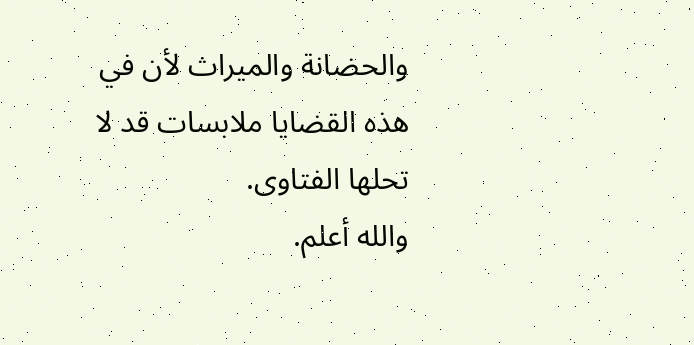والحضانة والميراث لأن في هذه القضايا ملابسات قد لا تحلها الفتاوى.
والله أعلم.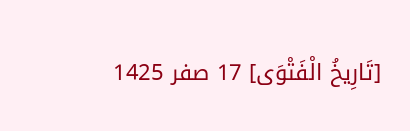[تَارِيخُ الْفَتْوَى] 17 صفر 1425